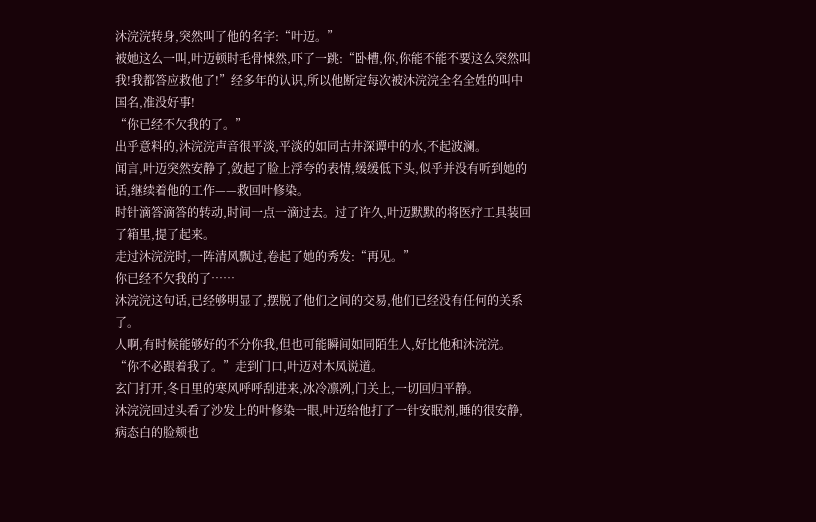沐浣浣转身,突然叫了他的名字:“叶迈。”
被她这么一叫,叶迈顿时毛骨悚然,吓了一跳:“卧槽,你,你能不能不要这么突然叫我!我都答应救他了!”经多年的认识,所以他断定每次被沐浣浣全名全姓的叫中国名,准没好事!
“你已经不欠我的了。”
出乎意料的,沐浣浣声音很平淡,平淡的如同古井深谭中的水,不起波澜。
闻言,叶迈突然安静了,敛起了脸上浮夸的表情,缓缓低下头,似乎并没有听到她的话,继续着他的工作——救回叶修染。
时针滴答滴答的转动,时间一点一滴过去。过了许久,叶迈默默的将医疗工具装回了箱里,提了起来。
走过沐浣浣时,一阵清风飘过,卷起了她的秀发:“再见。”
你已经不欠我的了……
沐浣浣这句话,已经够明显了,摆脱了他们之间的交易,他们已经没有任何的关系了。
人啊,有时候能够好的不分你我,但也可能瞬间如同陌生人,好比他和沐浣浣。
“你不必跟着我了。”走到门口,叶迈对木凤说道。
玄门打开,冬日里的寒风呼呼刮进来,冰冷凛冽,门关上,一切回归平静。
沐浣浣回过头看了沙发上的叶修染一眼,叶迈给他打了一针安眠剂,睡的很安静,病态白的脸颊也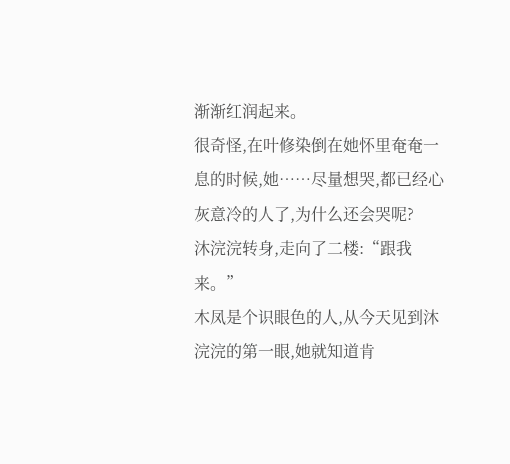渐渐红润起来。
很奇怪,在叶修染倒在她怀里奄奄一息的时候,她……尽量想哭,都已经心灰意冷的人了,为什么还会哭呢?
沐浣浣转身,走向了二楼:“跟我来。”
木凤是个识眼色的人,从今天见到沐浣浣的第一眼,她就知道肯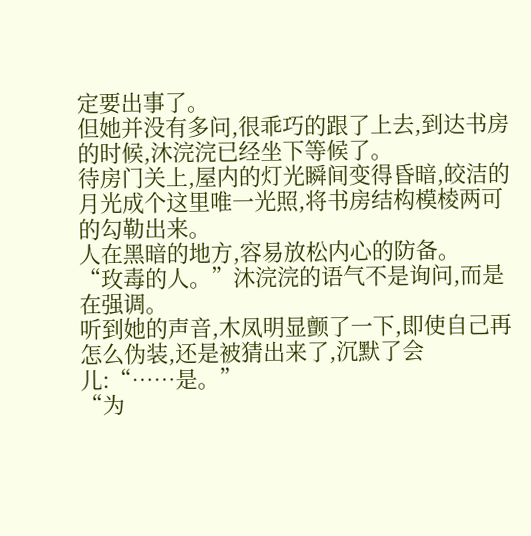定要出事了。
但她并没有多问,很乖巧的跟了上去,到达书房的时候,沐浣浣已经坐下等候了。
待房门关上,屋内的灯光瞬间变得昏暗,皎洁的月光成个这里唯一光照,将书房结构模棱两可的勾勒出来。
人在黑暗的地方,容易放松内心的防备。
“玫毒的人。”沐浣浣的语气不是询问,而是在强调。
听到她的声音,木凤明显颤了一下,即使自己再怎么伪装,还是被猜出来了,沉默了会儿:“……是。”
“为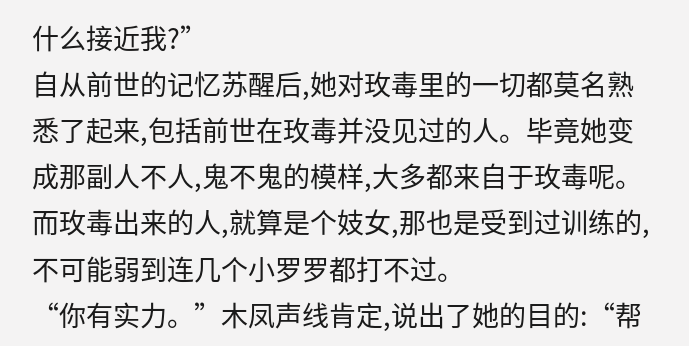什么接近我?”
自从前世的记忆苏醒后,她对玫毒里的一切都莫名熟悉了起来,包括前世在玫毒并没见过的人。毕竟她变成那副人不人,鬼不鬼的模样,大多都来自于玫毒呢。
而玫毒出来的人,就算是个妓女,那也是受到过训练的,不可能弱到连几个小罗罗都打不过。
“你有实力。”木凤声线肯定,说出了她的目的:“帮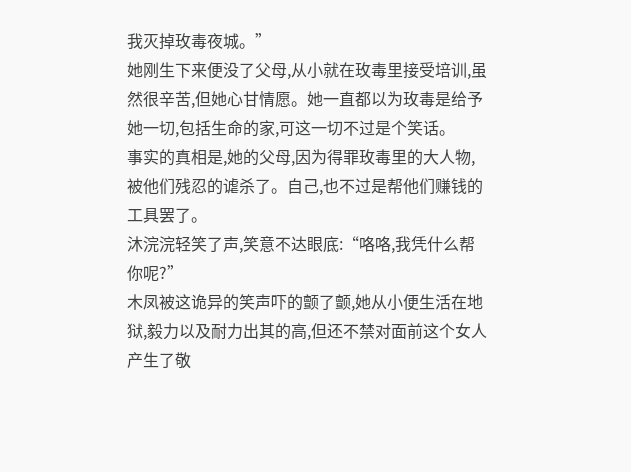我灭掉玫毒夜城。”
她刚生下来便没了父母,从小就在玫毒里接受培训,虽然很辛苦,但她心甘情愿。她一直都以为玫毒是给予她一切,包括生命的家,可这一切不过是个笑话。
事实的真相是,她的父母,因为得罪玫毒里的大人物,被他们残忍的谑杀了。自己,也不过是帮他们赚钱的工具罢了。
沐浣浣轻笑了声,笑意不达眼底:“咯咯,我凭什么帮你呢?”
木凤被这诡异的笑声吓的颤了颤,她从小便生活在地狱,毅力以及耐力出其的高,但还不禁对面前这个女人产生了敬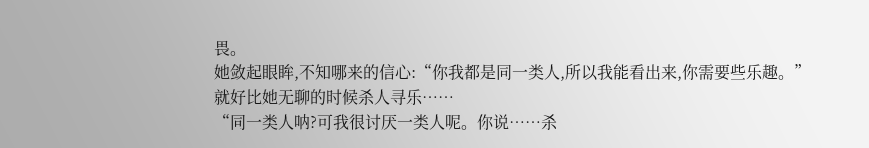畏。
她敛起眼眸,不知哪来的信心:“你我都是同一类人,所以我能看出来,你需要些乐趣。”
就好比她无聊的时候杀人寻乐……
“同一类人呐?可我很讨厌一类人呢。你说……杀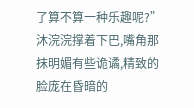了算不算一种乐趣呢?”沐浣浣撑着下巴,嘴角那抹明媚有些诡谲,精致的脸庞在昏暗的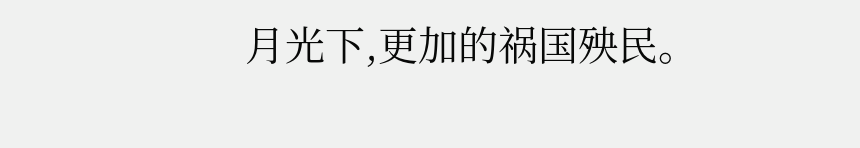月光下,更加的祸国殃民。